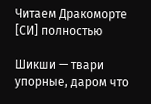Читаем Дракоморте [СИ] полностью

Шикши — твари упорные, даром что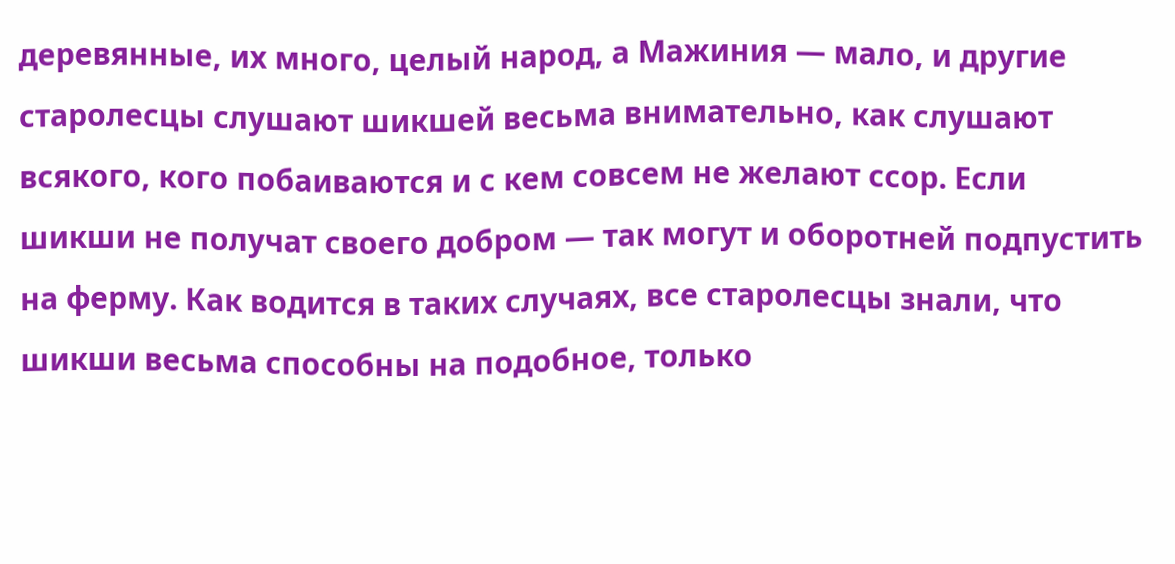деревянные, их много, целый народ, а Мажиния — мало, и другие старолесцы слушают шикшей весьма внимательно, как слушают всякого, кого побаиваются и с кем совсем не желают ссор. Если шикши не получат своего добром — так могут и оборотней подпустить на ферму. Как водится в таких случаях, все старолесцы знали, что шикши весьма способны на подобное, только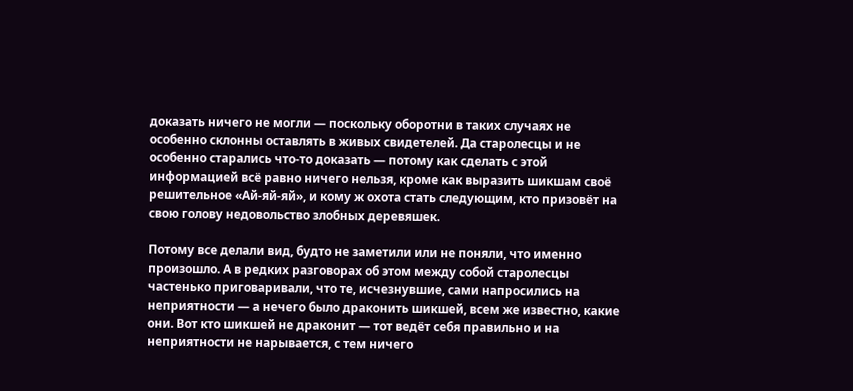доказать ничего не могли — поскольку оборотни в таких случаях не особенно склонны оставлять в живых свидетелей. Да старолесцы и не особенно старались что-то доказать — потому как сделать с этой информацией всё равно ничего нельзя, кроме как выразить шикшам своё решительное «Ай-яй-яй», и кому ж охота стать следующим, кто призовёт на свою голову недовольство злобных деревяшек.

Потому все делали вид, будто не заметили или не поняли, что именно произошло. А в редких разговорах об этом между собой старолесцы частенько приговаривали, что те, исчезнувшие, сами напросились на неприятности — а нечего было драконить шикшей, всем же известно, какие они. Вот кто шикшей не драконит — тот ведёт себя правильно и на неприятности не нарывается, с тем ничего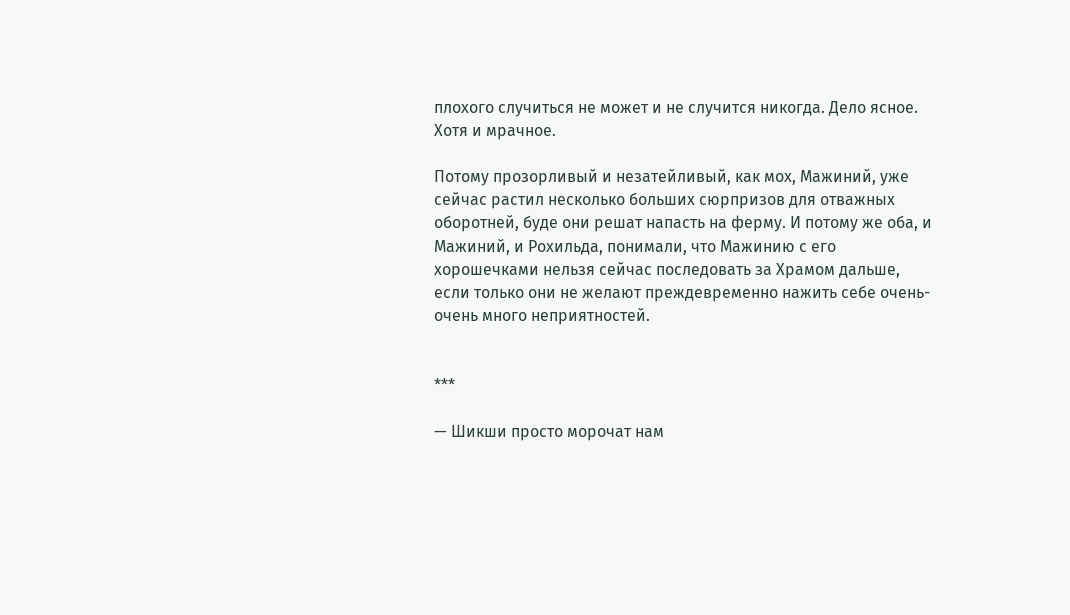плохого случиться не может и не случится никогда. Дело ясное. Хотя и мрачное.

Потому прозорливый и незатейливый, как мох, Мажиний, уже сейчас растил несколько больших сюрпризов для отважных оборотней, буде они решат напасть на ферму. И потому же оба, и Мажиний, и Рохильда, понимали, что Мажинию с его хорошечками нельзя сейчас последовать за Храмом дальше, если только они не желают преждевременно нажить себе очень-очень много неприятностей.


***

— Шикши просто морочат нам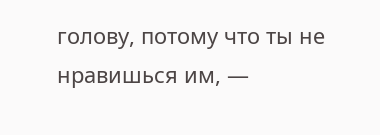голову, потому что ты не нравишься им, —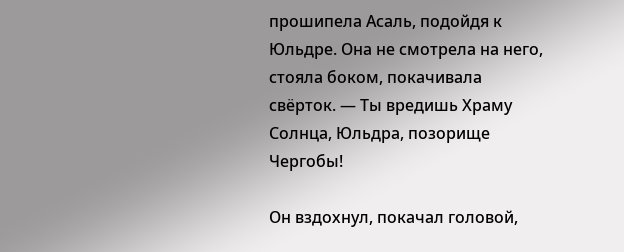прошипела Асаль, подойдя к Юльдре. Она не смотрела на него, стояла боком, покачивала свёрток. — Ты вредишь Храму Солнца, Юльдра, позорище Чергобы!

Он вздохнул, покачал головой,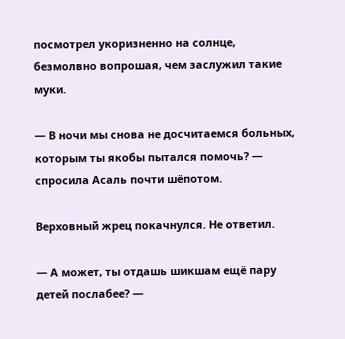посмотрел укоризненно на солнце, безмолвно вопрошая, чем заслужил такие муки.

— В ночи мы снова не досчитаемся больных, которым ты якобы пытался помочь? — спросила Асаль почти шёпотом.

Верховный жрец покачнулся. Не ответил.

— А может, ты отдашь шикшам ещё пару детей послабее? —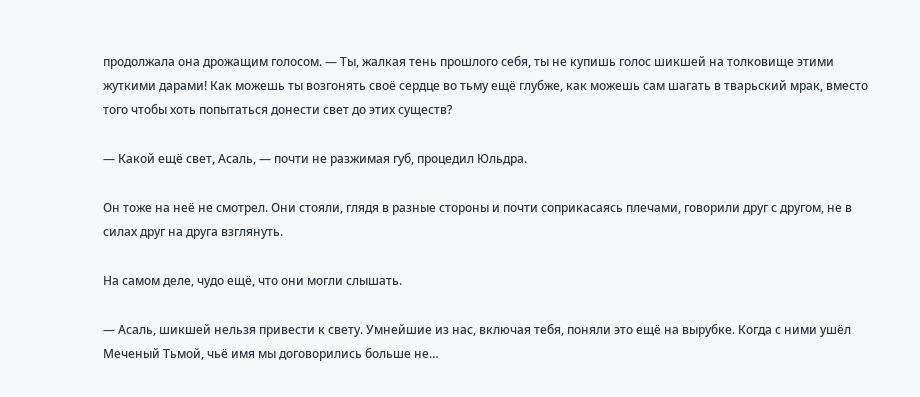продолжала она дрожащим голосом. — Ты, жалкая тень прошлого себя, ты не купишь голос шикшей на толковище этими жуткими дарами! Как можешь ты возгонять своё сердце во тьму ещё глубже, как можешь сам шагать в тварьский мрак, вместо того чтобы хоть попытаться донести свет до этих существ?

— Какой ещё свет, Асаль, — почти не разжимая губ, процедил Юльдра.

Он тоже на неё не смотрел. Они стояли, глядя в разные стороны и почти соприкасаясь плечами, говорили друг с другом, не в силах друг на друга взглянуть.

На самом деле, чудо ещё, что они могли слышать.

— Асаль, шикшей нельзя привести к свету. Умнейшие из нас, включая тебя, поняли это ещё на вырубке. Когда с ними ушёл Меченый Тьмой, чьё имя мы договорились больше не…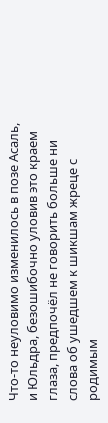Что-то неуловимо изменилось в позе Асаль, и Юльдра, безошибочно уловив это краем глаза, предпочёл не говорить больше ни слова об ушедшем к шикшам жреце с родимым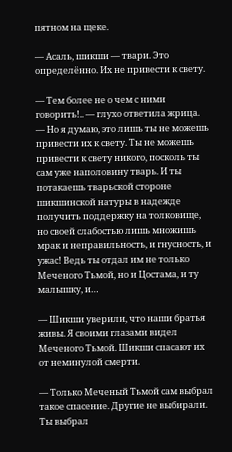пятном на щеке.

— Асаль, шикши — твари. Это определённо. Их не привести к свету.

— Тем более не о чем с ними говорить!.. — глухо ответила жрица. — Но я думаю, это лишь ты не можешь привести их к свету. Ты не можешь привести к свету никого, посколь ты сам уже наполовину тварь. И ты потакаешь тварьской стороне шикшинской натуры в надежде получить поддержку на толковище, но своей слабостью лишь множишь мрак и неправильность, и гнусность, и ужас! Ведь ты отдал им не только Меченого Тьмой, но и Цостама, и ту малышку, и…

— Шикши уверили, что наши братья живы. Я своими глазами видел Меченого Тьмой. Шикши спасают их от неминулой смерти.

— Только Меченый Тьмой сам выбрал такое спасение. Другие не выбирали. Ты выбрал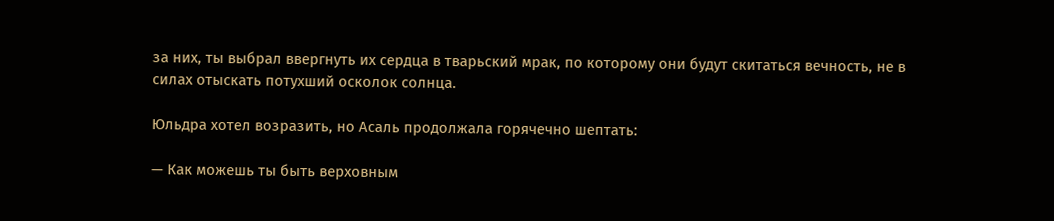за них, ты выбрал ввергнуть их сердца в тварьский мрак, по которому они будут скитаться вечность, не в силах отыскать потухший осколок солнца.

Юльдра хотел возразить, но Асаль продолжала горячечно шептать:

— Как можешь ты быть верховным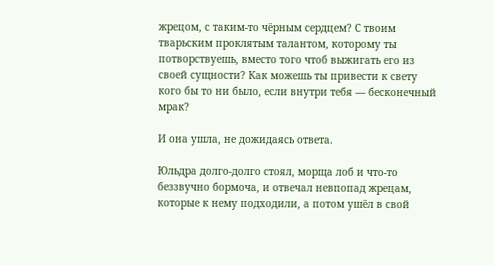жрецом, с таким-то чёрным сердцем? С твоим тварьским проклятым талантом, которому ты потворствуешь, вместо того чтоб выжигать его из своей сущности? Как можешь ты привести к свету кого бы то ни было, если внутри тебя — бесконечный мрак?

И она ушла, не дожидаясь ответа.

Юльдра долго-долго стоял, морща лоб и что-то беззвучно бормоча, и отвечал невпопад жрецам, которые к нему подходили, а потом ушёл в свой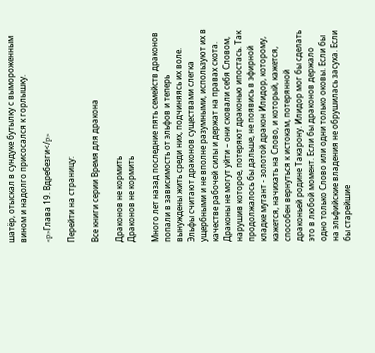шатёр, отыскал в сундуке бутылку с вымороженным вином и надолго присосался к горлышку.

<p>Глава 19. Вдребезги</p>

Перейти на страницу:

Все книги серии Время для дракона

Драконов не кормить
Драконов не кормить

Много лет назад последние пять семейств драконов попали в зависимость от эльфов и теперь вынуждены жить среди них, подчиняясь их воле. Эльфы считают драконов существами слегка ущербными и не вполне разумными, используют их в качестве рабочей силы и держат на правах скота. Драконы не могут уйти – они сковали себя Словом, нарушив которое, потеряют драконью ипостась. Так продолжалось бы дальше, не появись в эфирной кладке мутант - золотой дракон Илидор, которому, кажется, начихать на Слово, и который, кажется, способен вернуться к истокам, потерянной драконьей родине Такарону. Илидор мог бы сделать это в любой момент. Если бы драконов держало одно только Слово или одни только оковы. Если бы на эльфийские владения не обрушилась засуха. Если бы старейшие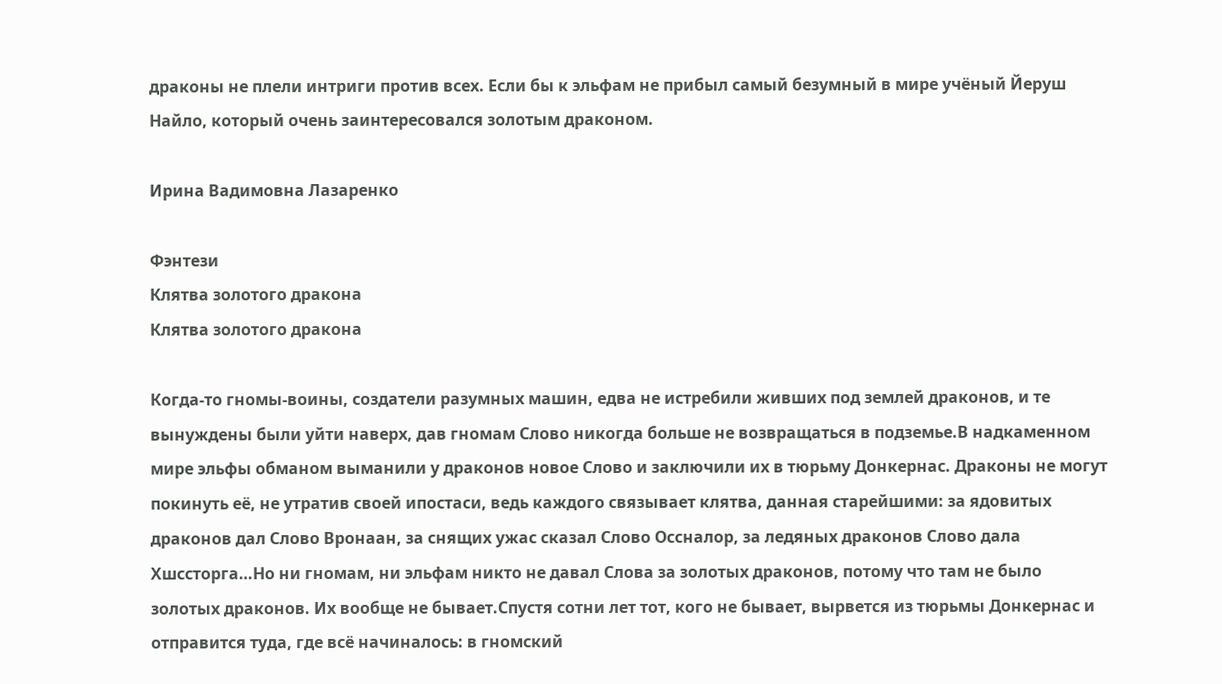драконы не плели интриги против всех. Если бы к эльфам не прибыл самый безумный в мире учёный Йеруш Найло, который очень заинтересовался золотым драконом.

Ирина Вадимовна Лазаренко

Фэнтези
Клятва золотого дракона
Клятва золотого дракона

Когда-то гномы-воины, создатели разумных машин, едва не истребили живших под землей драконов, и те вынуждены были уйти наверх, дав гномам Слово никогда больше не возвращаться в подземье.В надкаменном мире эльфы обманом выманили у драконов новое Слово и заключили их в тюрьму Донкернас. Драконы не могут покинуть её, не утратив своей ипостаси, ведь каждого связывает клятва, данная старейшими: за ядовитых драконов дал Слово Вронаан, за снящих ужас сказал Слово Оссналор, за ледяных драконов Слово дала Хшссторга…Но ни гномам, ни эльфам никто не давал Слова за золотых драконов, потому что там не было золотых драконов. Их вообще не бывает.Спустя сотни лет тот, кого не бывает, вырвется из тюрьмы Донкернас и отправится туда, где всё начиналось: в гномский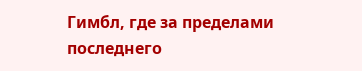Гимбл, где за пределами последнего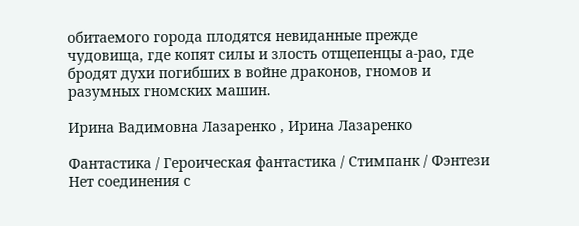обитаемого города плодятся невиданные прежде чудовища, где копят силы и злость отщепенцы а-рао, где бродят духи погибших в войне драконов, гномов и разумных гномских машин.

Ирина Вадимовна Лазаренко , Ирина Лазаренко

Фантастика / Героическая фантастика / Стимпанк / Фэнтези
Нет соединения с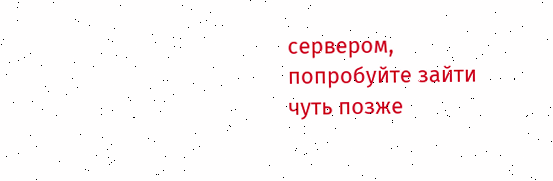сервером, попробуйте зайти чуть позже